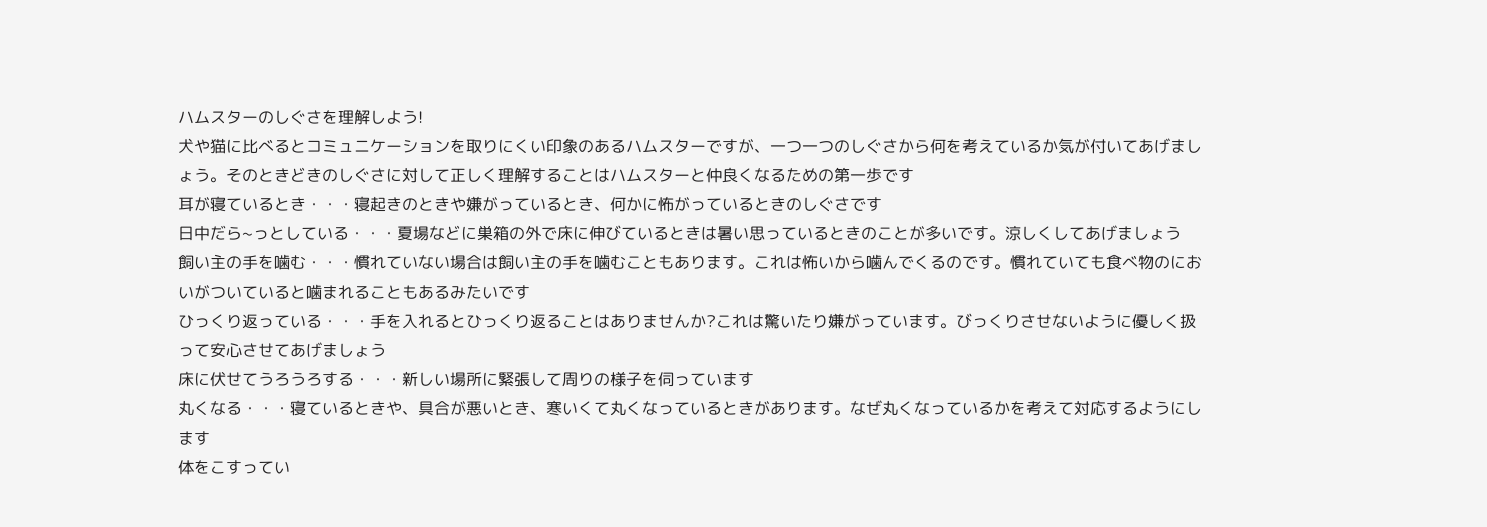ハムスターのしぐさを理解しよう!
犬や猫に比べるとコミュニケーションを取りにくい印象のあるハムスターですが、一つ一つのしぐさから何を考えているか気が付いてあげましょう。そのときどきのしぐさに対して正しく理解することはハムスターと仲良くなるための第一歩です
耳が寝ているとき・・・寝起きのときや嫌がっているとき、何かに怖がっているときのしぐさです
日中だら~っとしている・・・夏場などに巣箱の外で床に伸びているときは暑い思っているときのことが多いです。涼しくしてあげましょう
飼い主の手を噛む・・・慣れていない場合は飼い主の手を噛むこともあります。これは怖いから噛んでくるのです。慣れていても食べ物のにおいがついていると噛まれることもあるみたいです
ひっくり返っている・・・手を入れるとひっくり返ることはありませんか?これは驚いたり嫌がっています。びっくりさせないように優しく扱って安心させてあげましょう
床に伏せてうろうろする・・・新しい場所に緊張して周りの様子を伺っています
丸くなる・・・寝ているときや、具合が悪いとき、寒いくて丸くなっているときがあります。なぜ丸くなっているかを考えて対応するようにします
体をこすってい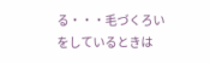る・・・毛づくろいをしているときは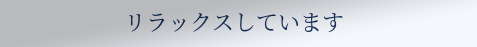リラックスしています